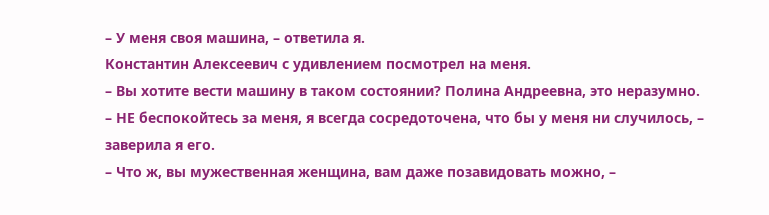– У меня своя машина, – ответила я.
Константин Алексеевич с удивлением посмотрел на меня.
– Вы хотите вести машину в таком состоянии? Полина Андреевна, это неразумно.
– НЕ беспокойтесь за меня, я всегда сосредоточена, что бы у меня ни случилось, – заверила я его.
– Что ж, вы мужественная женщина, вам даже позавидовать можно, –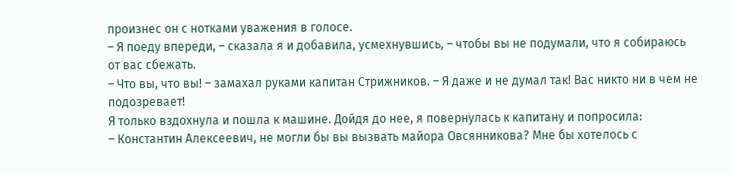произнес он с нотками уважения в голосе.
– Я поеду впереди, – сказала я и добавила, усмехнувшись, – чтобы вы не подумали, что я собираюсь от вас сбежать.
– Что вы, что вы! – замахал руками капитан Стрижников. – Я даже и не думал так! Вас никто ни в чем не подозревает!
Я только вздохнула и пошла к машине. Дойдя до нее, я повернулась к капитану и попросила:
– Константин Алексеевич, не могли бы вы вызвать майора Овсянникова? Мне бы хотелось с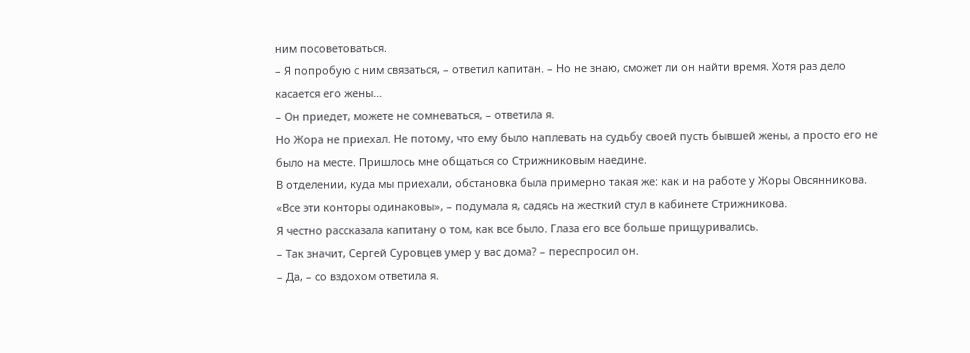ним посоветоваться.
– Я попробую с ним связаться, – ответил капитан. – Но не знаю, сможет ли он найти время. Хотя раз дело касается его жены…
– Он приедет, можете не сомневаться, – ответила я.
Но Жора не приехал. Не потому, что ему было наплевать на судьбу своей пусть бывшей жены, а просто его не было на месте. Пришлось мне общаться со Стрижниковым наедине.
В отделении, куда мы приехали, обстановка была примерно такая же: как и на работе у Жоры Овсянникова.
«Все эти конторы одинаковы», – подумала я, садясь на жесткий стул в кабинете Стрижникова.
Я честно рассказала капитану о том, как все было. Глаза его все больше прищуривались.
– Так значит, Сергей Суровцев умер у вас дома? – переспросил он.
– Да, – со вздохом ответила я.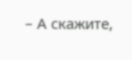– А скажите,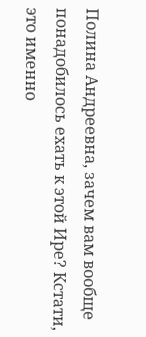Полина Андреевна, зачем вам вообще понадобилось ехать к этой Ире? Кстати, это именно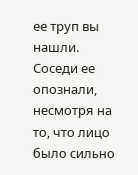ее труп вы нашли. Соседи ее опознали, несмотря на то, что лицо было сильно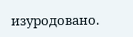изуродовано.